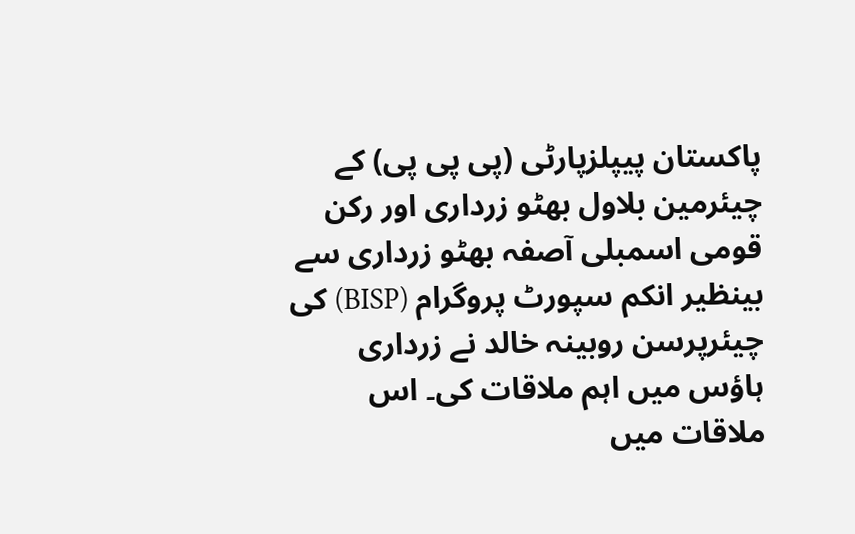پاکستان پیپلزپارٹی (پی پی پی) کے چیئرمین بلاول بھٹو زرداری اور رکن قومی اسمبلی آصفہ بھٹو زرداری سے بینظیر انکم سپورٹ پروگرام (BISP) کی چیئرپرسن روبینہ خالد نے زرداری ہاؤس میں اہم ملاقات کی۔ اس ملاقات میں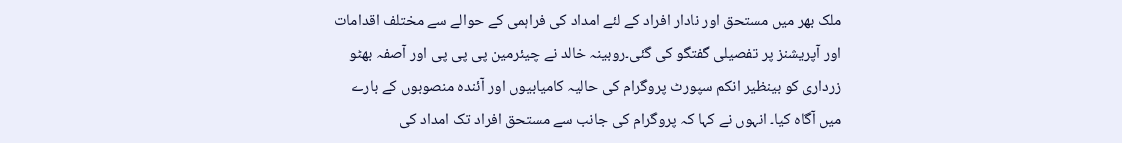ملک بھر میں مستحق اور نادار افراد کے لئے امداد کی فراہمی کے حوالے سے مختلف اقدامات اور آپریشنز پر تفصیلی گفتگو کی گئی۔روبینہ خالد نے چیئرمین پی پی پی اور آصفہ بھٹو زرداری کو بینظیر انکم سپورٹ پروگرام کی حالیہ کامیابیوں اور آئندہ منصوبوں کے بارے میں آگاہ کیا۔ انہوں نے کہا کہ پروگرام کی جانب سے مستحق افراد تک امداد کی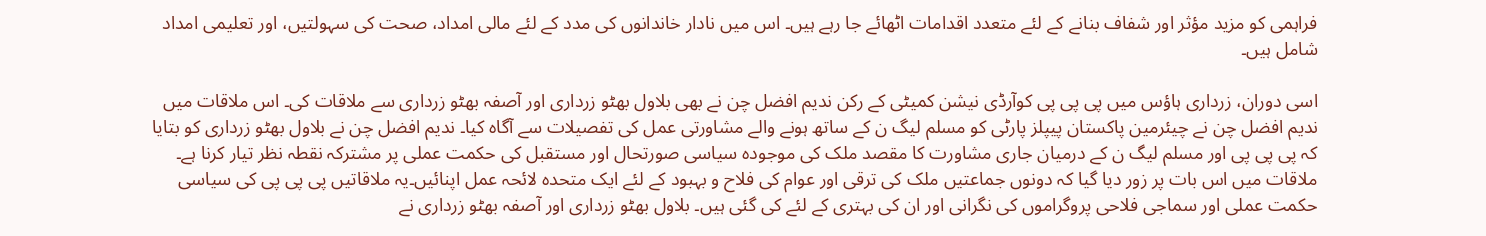فراہمی کو مزید مؤثر اور شفاف بنانے کے لئے متعدد اقدامات اٹھائے جا رہے ہیں۔ اس میں نادار خاندانوں کی مدد کے لئے مالی امداد، صحت کی سہولتیں، اور تعلیمی امداد شامل ہیں۔

اسی دوران، زرداری ہاؤس میں پی پی پی کوآرڈی نیشن کمیٹی کے رکن ندیم افضل چن نے بھی بلاول بھٹو زرداری اور آصفہ بھٹو زرداری سے ملاقات کی۔ اس ملاقات میں ندیم افضل چن نے چیئرمین پاکستان پیپلز پارٹی کو مسلم لیگ ن کے ساتھ ہونے والے مشاورتی عمل کی تفصیلات سے آگاہ کیا۔ ندیم افضل چن نے بلاول بھٹو زرداری کو بتایا کہ پی پی پی اور مسلم لیگ ن کے درمیان جاری مشاورت کا مقصد ملک کی موجودہ سیاسی صورتحال اور مستقبل کی حکمت عملی پر مشترکہ نقطہ نظر تیار کرنا ہے۔ ملاقات میں اس بات پر زور دیا گیا کہ دونوں جماعتیں ملک کی ترقی اور عوام کی فلاح و بہبود کے لئے ایک متحدہ لائحہ عمل اپنائیں۔یہ ملاقاتیں پی پی پی کی سیاسی حکمت عملی اور سماجی فلاحی پروگراموں کی نگرانی اور ان کی بہتری کے لئے کی گئی ہیں۔ بلاول بھٹو زرداری اور آصفہ بھٹو زرداری نے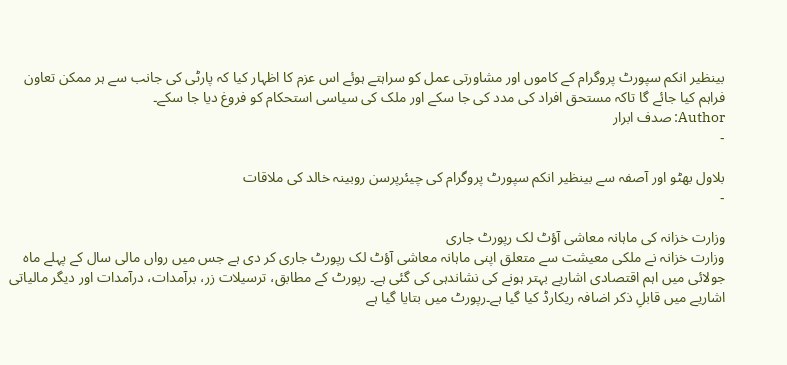بینظیر انکم سپورٹ پروگرام کے کاموں اور مشاورتی عمل کو سراہتے ہوئے اس عزم کا اظہار کیا کہ پارٹی کی جانب سے ہر ممکن تعاون فراہم کیا جائے گا تاکہ مستحق افراد کی مدد کی جا سکے اور ملک کی سیاسی استحکام کو فروغ دیا جا سکے۔
Author: صدف ابرار
-

بلاول بھٹو اور آصفہ سے بینظیر انکم سپورٹ پروگرام کی چیئرپرسن روبینہ خالد کی ملاقات
-

وزارت خزانہ کی ماہانہ معاشی آؤٹ لک رپورٹ جاری
وزارت خزانہ نے ملکی معیشت سے متعلق اپنی ماہانہ معاشی آؤٹ لک رپورٹ جاری کر دی ہے جس میں رواں مالی سال کے پہلے ماہ جولائی میں اہم اقتصادی اشاریے بہتر ہونے کی نشاندہی کی گئی ہے۔ رپورٹ کے مطابق، ترسیلات زر، برآمدات، درآمدات اور دیگر مالیاتی اشاریے میں قابلِ ذکر اضافہ ریکارڈ کیا گیا ہے۔رپورٹ میں بتایا گیا ہے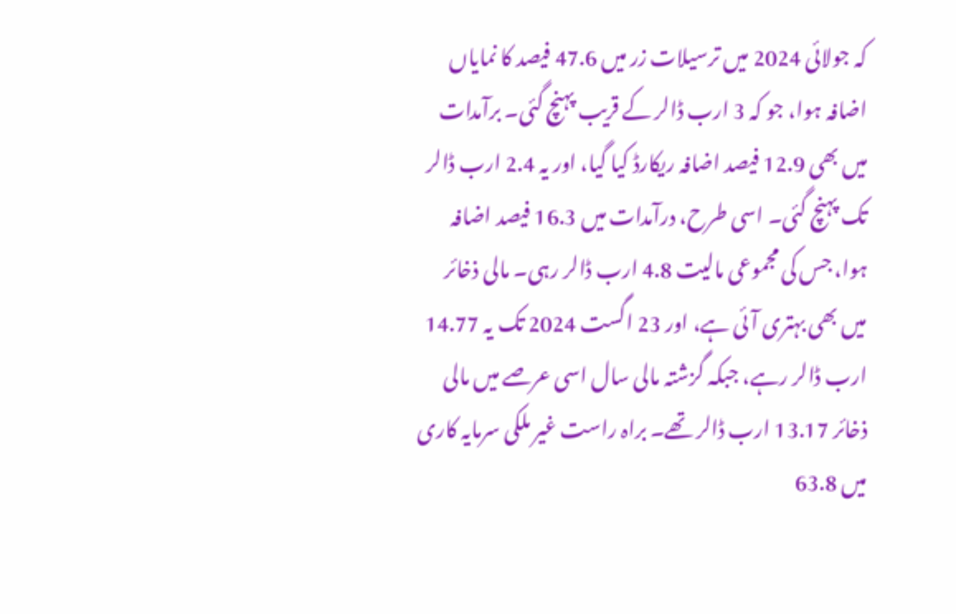کہ جولائی 2024 میں ترسیلات زر میں 47.6 فیصد کا نمایاں اضافہ ہوا، جو کہ 3 ارب ڈالر کے قریب پہنچ گئی۔ برآمدات میں بھی 12.9 فیصد اضافہ ریکارڈ کیا گیا، اور یہ 2.4 ارب ڈالر تک پہنچ گئی۔ اسی طرح، درآمدات میں 16.3 فیصد اضافہ ہوا، جس کی مجموعی مالیت 4.8 ارب ڈالر رہی۔ مالی ذخائر میں بھی بہتری آئی ہے، اور 23 اگست 2024 تک یہ 14.77 ارب ڈالر رہے، جبکہ گزشتہ مالی سال اسی عرصے میں مالی ذخائر 13.17 ارب ڈالر تھے۔ براہ راست غیر ملکی سرمایہ کاری میں 63.8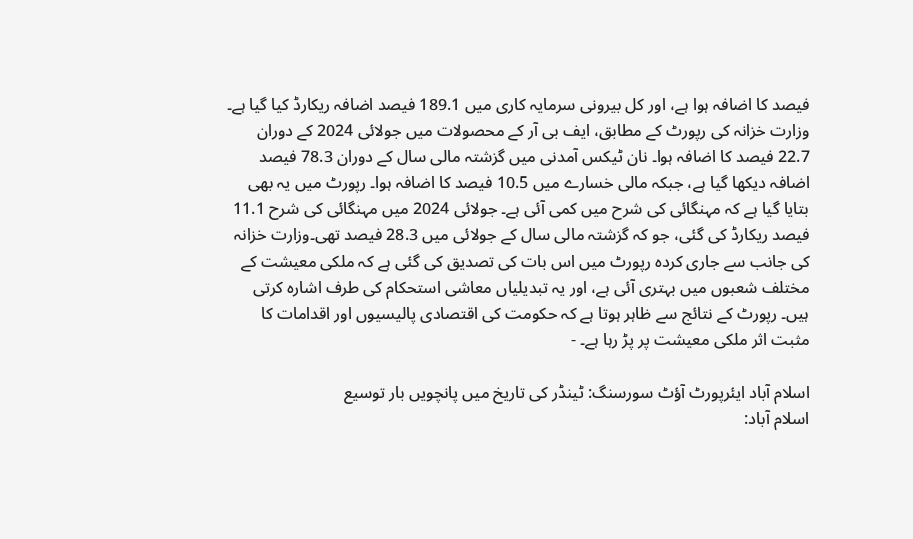فیصد کا اضافہ ہوا ہے، اور کل بیرونی سرمایہ کاری میں 189.1 فیصد اضافہ ریکارڈ کیا گیا ہے۔
وزارت خزانہ کی رپورٹ کے مطابق، ایف بی آر کے محصولات میں جولائی 2024 کے دوران 22.7 فیصد کا اضافہ ہوا۔ نان ٹیکس آمدنی میں گزشتہ مالی سال کے دوران 78.3 فیصد اضافہ دیکھا گیا ہے، جبکہ مالی خسارے میں 10.5 فیصد کا اضافہ ہوا۔ رپورٹ میں یہ بھی بتایا گیا ہے کہ مہنگائی کی شرح میں کمی آئی ہے۔ جولائی 2024 میں مہنگائی کی شرح 11.1 فیصد ریکارڈ کی گئی، جو کہ گزشتہ مالی سال کے جولائی میں 28.3 فیصد تھی۔وزارت خزانہ کی جانب سے جاری کردہ رپورٹ میں اس بات کی تصدیق کی گئی ہے کہ ملکی معیشت کے مختلف شعبوں میں بہتری آئی ہے، اور یہ تبدیلیاں معاشی استحکام کی طرف اشارہ کرتی ہیں۔ رپورٹ کے نتائج سے ظاہر ہوتا ہے کہ حکومت کی اقتصادی پالیسیوں اور اقدامات کا مثبت اثر ملکی معیشت پر پڑ رہا ہے۔ -

اسلام آباد ایئرپورٹ آؤٹ سورسنگ: ٹینڈر کی تاریخ میں پانچویں بار توسیع
اسلام آباد: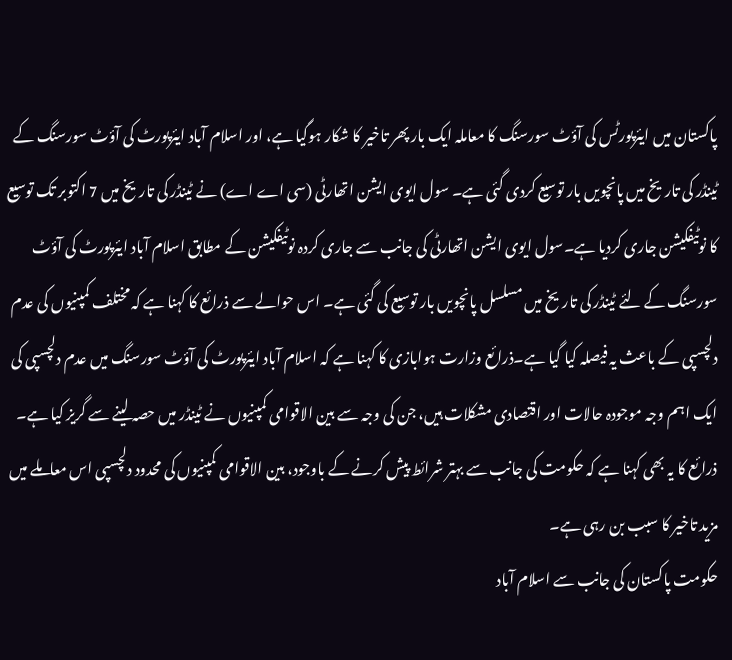پاکستان میں ایئرپورٹس کی آؤٹ سورسنگ کا معاملہ ایک بار پھر تاخیر کا شکار ہوگیا ہے، اور اسلام آباد ایئرپورٹ کی آؤٹ سورسنگ کے ٹینڈر کی تاریخ میں پانچویں بار توسیع کردی گئی ہے۔ سول ایوی ایشن اتھارٹی (سی اے اے) نے ٹینڈر کی تاریخ میں 7 اکتوبر تک توسیع کا نوٹیفکیشن جاری کردیا ہے۔سول ایوی ایشن اتھارٹی کی جانب سے جاری کردہ نوٹیفکیشن کے مطابق اسلام آباد ایئرپورٹ کی آؤٹ سورسنگ کے لئے ٹینڈر کی تاریخ میں مسلسل پانچویں بار توسیع کی گئی ہے۔ اس حوالے سے ذرائع کا کہنا ہے کہ مختلف کمپنیوں کی عدم دلچسپی کے باعث یہ فیصلہ کیا گیا ہے۔ذرائع وزارت ہوابازی کا کہنا ہے کہ اسلام آباد ایئرپورٹ کی آؤٹ سورسنگ میں عدم دلچسپی کی ایک اہم وجہ موجودہ حالات اور اقتصادی مشکلات ہیں، جن کی وجہ سے بین الاقوامی کمپنیوں نے ٹینڈر میں حصہ لینے سے گریز کیا ہے۔ ذرائع کا یہ بھی کہنا ہے کہ حکومت کی جانب سے بہتر شرائط پیش کرنے کے باوجود، بین الاقوامی کمپنیوں کی محدود دلچسپی اس معاملے میں مزید تاخیر کا سبب بن رہی ہے۔
حکومت پاکستان کی جانب سے اسلام آباد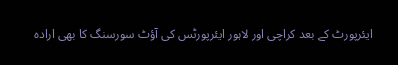ایئرپورٹ کے بعد کراچی اور لاہور ایئرپورٹس کی آؤٹ سورسنگ کا بھی ارادہ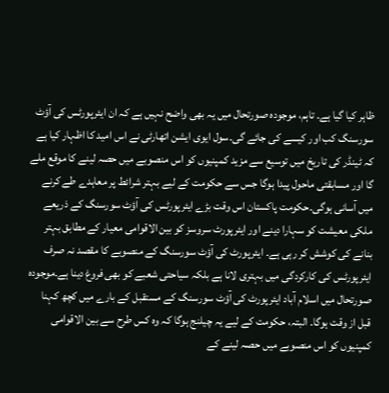ظاہر کیا گیا ہے۔ تاہم، موجودہ صورتحال میں یہ بھی واضح نہیں ہے کہ ان ایئرپورٹس کی آؤٹ سورسنگ کب اور کیسے کی جائے گی۔سول ایوی ایشن اتھارٹی نے اس امید کا اظہار کیا ہے کہ ٹینڈر کی تاریخ میں توسیع سے مزید کمپنیوں کو اس منصوبے میں حصہ لینے کا موقع ملے گا اور مسابقتی ماحول پیدا ہوگا جس سے حکومت کے لیے بہتر شرائط پر معاہدے طے کرنے میں آسانی ہوگی۔حکومت پاکستان اس وقت بڑے ایئرپورٹس کی آؤٹ سورسنگ کے ذریعے ملکی معیشت کو سہارا دینے اور ایئرپورٹ سروسز کو بین الاقوامی معیار کے مطابق بہتر بنانے کی کوشش کر رہی ہے۔ ایئرپورٹ کی آؤٹ سورسنگ کے منصوبے کا مقصد نہ صرف ایئرپورٹس کی کارکردگی میں بہتری لانا ہے بلکہ سیاحتی شعبے کو بھی فروغ دینا ہے۔موجودہ صورتحال میں اسلام آباد ایئرپورٹ کی آؤٹ سورسنگ کے مستقبل کے بارے میں کچھ کہنا قبل از وقت ہوگا۔ البتہ، حکومت کے لیے یہ چیلنج ہوگا کہ وہ کس طرح سے بین الاقوامی کمپنیوں کو اس منصوبے میں حصہ لینے کے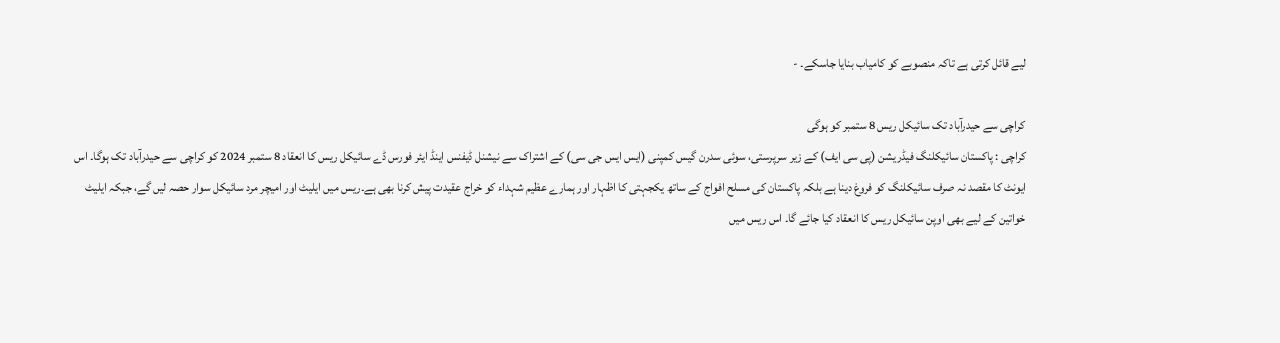لیے قائل کرتی ہے تاکہ منصوبے کو کامیاب بنایا جاسکے۔ -

کراچی سے حیدرآباد تک سائیکل ریس 8 ستمبر کو ہوگی
کراچی : پاکستان سائیکلنگ فیڈریشن (پی سی ایف) کے زیر سرپرستی، سوئی سدرن گیس کمپنی (ایس ایس جی سی) کے اشتراک سے نیشنل ڈیفنس اینڈ ایئر فورس ڈے سائیکل ریس کا انعقاد 8 ستمبر 2024 کو کراچی سے حیدرآباد تک ہوگا۔ اس ایونٹ کا مقصد نہ صرف سائیکلنگ کو فروغ دینا ہے بلکہ پاکستان کی مسلح افواج کے ساتھ یکجہتی کا اظہار اور ہمارے عظیم شہداء کو خراج عقیدت پیش کرنا بھی ہے۔ریس میں ایلیٹ اور امیچر مرد سائیکل سوار حصہ لیں گے، جبکہ ایلیٹ خواتین کے لیے بھی اوپن سائیکل ریس کا انعقاد کیا جائے گا۔ اس ریس میں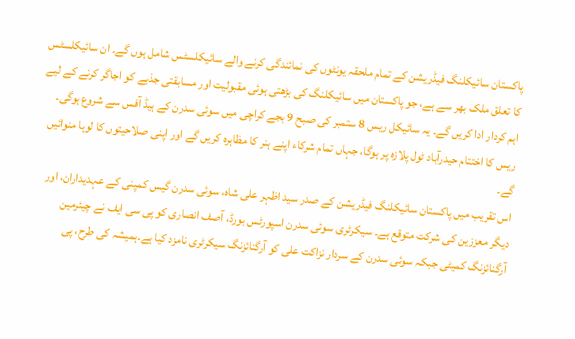پاکستان سائیکلنگ فیڈریشن کے تمام ملحقہ یونٹوں کی نمائندگی کرنے والے سائیکلسٹس شامل ہوں گے۔ ان سائیکلسٹس کا تعلق ملک بھر سے ہے، جو پاکستان میں سائیکلنگ کی بڑھتی ہوئی مقبولیت اور مسابقتی جذبے کو اجاگر کرنے کے لیے اہم کردار ادا کریں گے۔ یہ سائیکل ریس 8 ستمبر کی صبح 9 بجے کراچی میں سوئی سدرن کے ہیڈ آفس سے شروع ہوگی۔ ریس کا اختتام حیدرآباد ٹول پلازہ پر ہوگا، جہاں تمام شرکاء اپنے ہنر کا مظاہرہ کریں گے اور اپنی صلاحیتوں کا لوہا منوائیں گے۔
اس تقریب میں پاکستان سائیکلنگ فیڈریشن کے صدر سید اظہر علی شاہ، سوئی سدرن گیس کمپنی کے عہدیداران، اور دیگر معززین کی شرکت متوقع ہے۔ سیکرٹری سوئی سدرن اسپورٹس بورڈ، آصف انصاری کو پی سی ایف نے چیئرمین آرگنائزنگ کمیٹی جبکہ سوئی سدرن کے سردار نزاکت علی کو آرگنائزنگ سیکرٹری نامزد کیا ہے۔ہمیشہ کی طرح، پی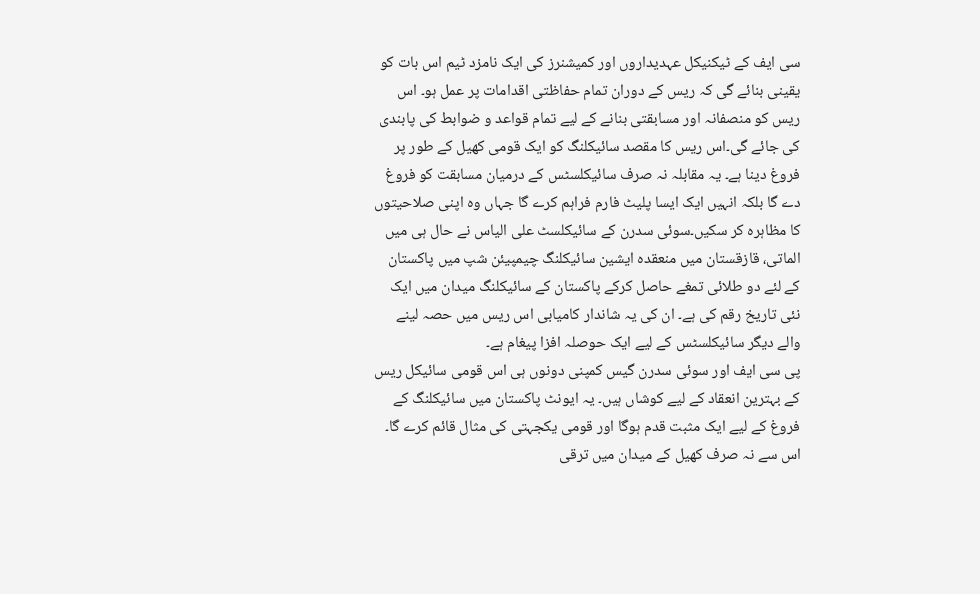سی ایف کے ٹیکنیکل عہدیداروں اور کمیشنرز کی ایک نامزد ٹیم اس بات کو یقینی بنائے گی کہ ریس کے دوران تمام حفاظتی اقدامات پر عمل ہو۔ اس ریس کو منصفانہ اور مسابقتی بنانے کے لیے تمام قواعد و ضوابط کی پابندی کی جائے گی۔اس ریس کا مقصد سائیکلنگ کو ایک قومی کھیل کے طور پر فروغ دینا ہے۔ یہ مقابلہ نہ صرف سائیکلسٹس کے درمیان مسابقت کو فروغ دے گا بلکہ انہیں ایک ایسا پلیٹ فارم فراہم کرے گا جہاں وہ اپنی صلاحیتوں کا مظاہرہ کر سکیں۔سوئی سدرن کے سائیکلسٹ علی الیاس نے حال ہی میں الماتی، قازقستان میں منعقدہ ایشین سائیکلنگ چیمپیئن شپ میں پاکستان کے لئے دو طلائی تمغے حاصل کرکے پاکستان کے سائیکلنگ میدان میں ایک نئی تاریخ رقم کی ہے۔ ان کی یہ شاندار کامیابی اس ریس میں حصہ لینے والے دیگر سائیکلسٹس کے لیے ایک حوصلہ افزا پیغام ہے۔
پی سی ایف اور سوئی سدرن گیس کمپنی دونوں ہی اس قومی سائیکل ریس کے بہترین انعقاد کے لیے کوشاں ہیں۔ یہ ایونٹ پاکستان میں سائیکلنگ کے فروغ کے لیے ایک مثبت قدم ہوگا اور قومی یکجہتی کی مثال قائم کرے گا۔ اس سے نہ صرف کھیل کے میدان میں ترقی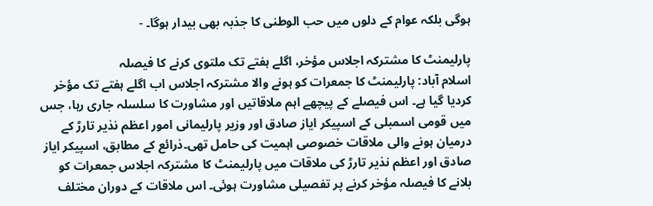ہوگی بلکہ عوام کے دلوں میں حب الوطنی کا جذبہ بھی بیدار ہوگا۔ -

پارلیمنٹ کا مشترکہ اجلاس مؤخر، اگلے ہفتے تک ملتوی کرنے کا فیصلہ
اسلام آباد: پارلیمنٹ کا جمعرات کو ہونے والا مشترکہ اجلاس اب اگلے ہفتے تک مؤخر کردیا گیا ہے۔ اس فیصلے کے پیچھے اہم ملاقاتیں اور مشاورت کا سلسلہ جاری رہا، جس میں قومی اسمبلی کے اسپیکر ایاز صادق اور وزیر پارلیمانی امور اعظم نذیر تارڑ کے درمیان ہونے والی ملاقات خصوصی اہمیت کی حامل تھی۔ذرائع کے مطابق، اسپیکر ایاز صادق اور اعظم نذیر تارڑ کی ملاقات میں پارلیمنٹ کا مشترکہ اجلاس جمعرات کو بلانے کا فیصلہ مؤخر کرنے پر تفصیلی مشاورت ہوئی۔ اس ملاقات کے دوران مختلف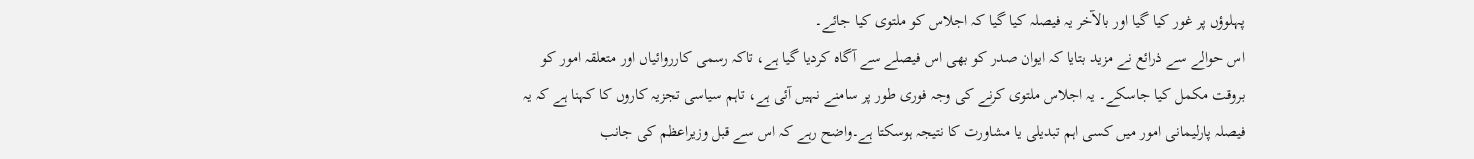پہلوؤں پر غور کیا گیا اور بالآخر یہ فیصلہ کیا گیا کہ اجلاس کو ملتوی کیا جائے۔
اس حوالے سے ذرائع نے مزید بتایا کہ ایوان صدر کو بھی اس فیصلے سے آگاہ کردیا گیا ہے، تاکہ رسمی کارروائیاں اور متعلقہ امور کو بروقت مکمل کیا جاسکے۔ یہ اجلاس ملتوی کرنے کی وجہ فوری طور پر سامنے نہیں آئی ہے، تاہم سیاسی تجزیہ کاروں کا کہنا ہے کہ یہ فیصلہ پارلیمانی امور میں کسی اہم تبدیلی یا مشاورت کا نتیجہ ہوسکتا ہے۔واضح رہے کہ اس سے قبل وزیراعظم کی جانب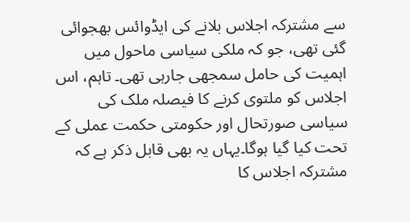سے مشترکہ اجلاس بلانے کی ایڈوائس بھجوائی گئی تھی، جو کہ ملکی سیاسی ماحول میں اہمیت کی حامل سمجھی جارہی تھی۔ تاہم، اس اجلاس کو ملتوی کرنے کا فیصلہ ملک کی سیاسی صورتحال اور حکومتی حکمت عملی کے تحت کیا گیا ہوگا۔یہاں یہ بھی قابل ذکر ہے کہ مشترکہ اجلاس کا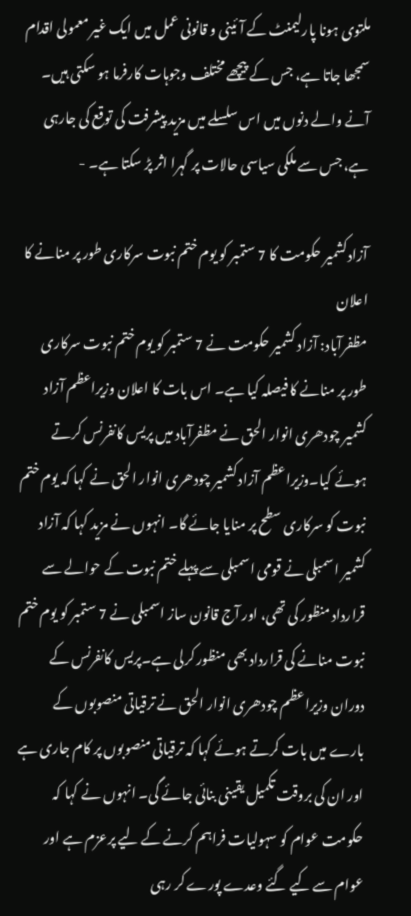ملتوی ہونا پارلیمنٹ کے آئینی و قانونی عمل میں ایک غیر معمولی اقدام سمجھا جاتا ہے، جس کے پیچھے مختلف وجوہات کارفرما ہو سکتی ہیں۔ آنے والے دنوں میں اس سلسلے میں مزید پیشرفت کی توقع کی جارہی ہے، جس سے ملکی سیاسی حالات پر گہرا اثر پڑ سکتا ہے۔ -

آزادکشمیر حکومت کا 7 ستمبر کو یوم ختم نبوت سرکاری طور پر منانے کا اعلان
مظفرآباد: آزاد کشمیر حکومت نے 7 ستمبر کو یوم ختم نبوت سرکاری طور پر منانے کا فیصلہ کیا ہے۔ اس بات کا اعلان وزیراعظم آزاد کشمیر چودھری انوار الحق نے مظفرآباد میں پریس کانفرنس کرتے ہوئے کیا۔وزیراعظم آزاد کشمیر چودھری انوار الحق نے کہا کہ یوم ختم نبوت کو سرکاری سطح پر منایا جائے گا۔ انہوں نے مزید کہا کہ آزاد کشمیر اسمبلی نے قومی اسمبلی سے پہلے ختم نبوت کے حوالے سے قرارداد منظور کی تھی، اور آج قانون ساز اسمبلی نے 7 ستمبر کو یوم ختم نبوت منانے کی قرارداد بھی منظور کرلی ہے۔پریس کانفرنس کے دوران وزیراعظم چودھری انوار الحق نے ترقیاتی منصوبوں کے بارے میں بات کرتے ہوئے کہا کہ ترقیاتی منصوبوں پر کام جاری ہے اور ان کی بروقت تکمیل یقینی بنائی جائے گی۔ انہوں نے کہا کہ حکومت عوام کو سہولیات فراہم کرنے کے لیے پرعزم ہے اور عوام سے کیے گئے وعدے پورے کر رہی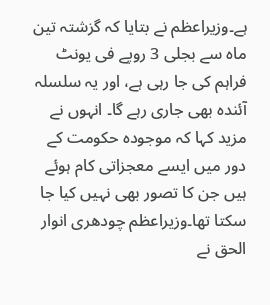ہے۔وزیراعظم نے بتایا کہ گزشتہ تین ماہ سے بجلی 3 روپے فی یونٹ فراہم کی جا رہی ہے، اور یہ سلسلہ آئندہ بھی جاری رہے گا۔ انہوں نے مزید کہا کہ موجودہ حکومت کے دور میں ایسے معجزاتی کام ہوئے ہیں جن کا تصور بھی نہیں کیا جا سکتا تھا۔وزیراعظم چودھری انوار الحق نے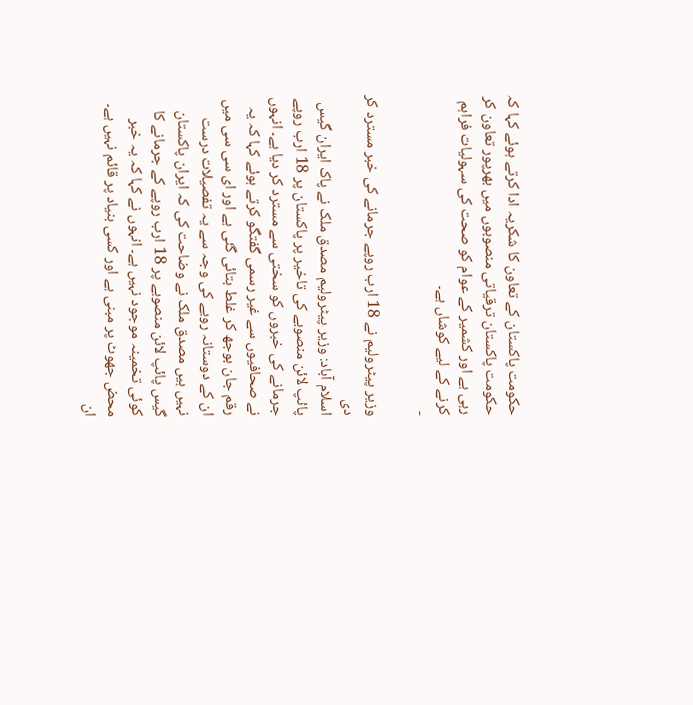حکومت پاکستان کے تعاون کا شکریہ ادا کرتے ہوئے کہا کہ حکومت پاکستان ترقیاتی منصوبوں میں بھرپور تعاون کر رہی ہے اور کشمیر کے عوام کو صحت کی سہولیات فراہم کرنے کے لیے کوشاں ہے۔
-

وزیر پیٹرولیم نے 18 ارب روپے جرمانے کی خبر مسترد کر دی
اسلام آباد: وزیر پیٹرولیم مصدق ملک نے پاک ایران گیس پائپ لائن منصوبے کی تاخیر پر پاکستان پر 18 ارب روپے جرمانے کی خبروں کو سختی سے مسترد کر دیا ہے۔ انہوں نے صحافیوں سے غیر رسمی گفتگو کرتے ہوئے کہا کہ یہ رقم جان بوجھ کر غلط بتائی گئی ہے اور ای سی سی میں ان کے دوستانہ رویے کی وجہ سے یہ تفصیلات درست نہیں ہیں مصدق ملک نے وضاحت کی کہ ایران پاکستان گیس پائپ لائن منصوبے پر 18 ارب روپے کے جرمانے کا کوئی تخمینہ موجود نہیں ہے۔ انہوں نے کہا کہ یہ خبر محض جھوٹ پر مبنی ہے اور کسی بنیاد پر قائم نہیں ہے۔ ان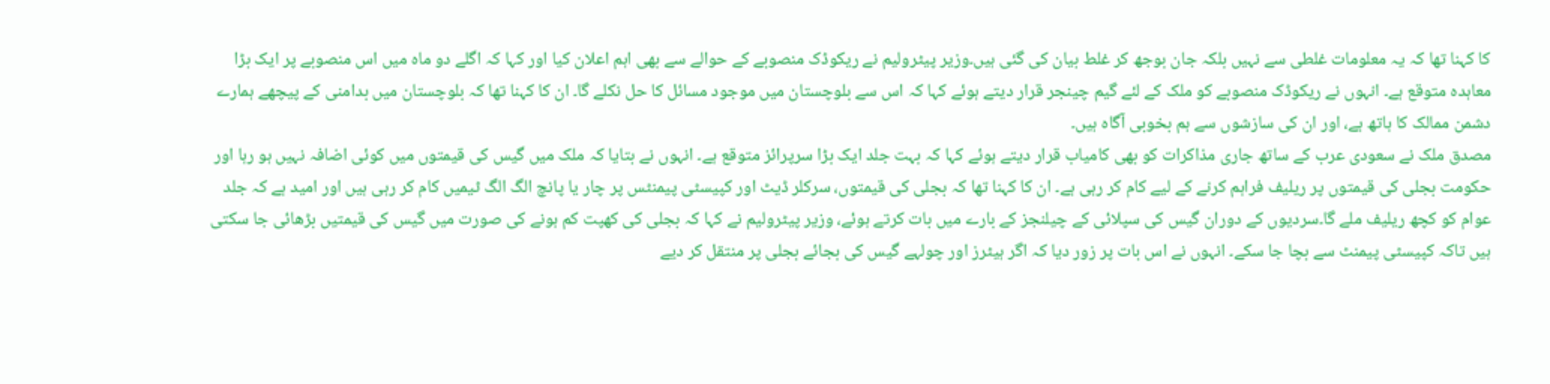کا کہنا تھا کہ یہ معلومات غلطی سے نہیں بلکہ جان بوجھ کر غلط بیان کی گئی ہیں۔وزیر پیٹرولیم نے ریکوڈک منصوبے کے حوالے سے بھی اہم اعلان کیا اور کہا کہ اگلے دو ماہ میں اس منصوبے پر ایک بڑا معاہدہ متوقع ہے۔ انہوں نے ریکوڈک منصوبے کو ملک کے لئے گیم چینجر قرار دیتے ہوئے کہا کہ اس سے بلوچستان میں موجود مسائل کا حل نکلے گا۔ ان کا کہنا تھا کہ بلوچستان میں بدامنی کے پیچھے ہمارے دشمن ممالک کا ہاتھ ہے، اور ان کی سازشوں سے ہم بخوبی آگاہ ہیں۔
مصدق ملک نے سعودی عرب کے ساتھ جاری مذاکرات کو بھی کامیاب قرار دیتے ہوئے کہا کہ بہت جلد ایک بڑا سرپرائز متوقع ہے۔ انہوں نے بتایا کہ ملک میں گیس کی قیمتوں میں کوئی اضافہ نہیں ہو رہا اور حکومت بجلی کی قیمتوں پر ریلیف فراہم کرنے کے لیے کام کر رہی ہے۔ ان کا کہنا تھا کہ بجلی کی قیمتوں، سرکلر ڈیٹ اور کپیسٹی پیمنٹس پر چار یا پانچ الگ الگ ٹیمیں کام کر رہی ہیں اور امید ہے کہ جلد عوام کو کچھ ریلیف ملے گا۔سردیوں کے دوران گیس کی سپلائی کے چیلنجز کے بارے میں بات کرتے ہوئے، وزیر پیٹرولیم نے کہا کہ بجلی کی کھپت کم ہونے کی صورت میں گیس کی قیمتیں بڑھائی جا سکتی ہیں تاکہ کپیسٹی پیمنٹ سے بچا جا سکے۔ انہوں نے اس بات پر زور دیا کہ اگر ہیٹرز اور چولہے گیس کی بجائے بجلی پر منتقل کر دیے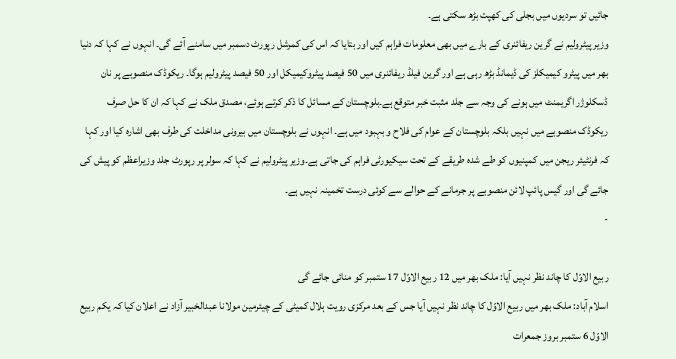جائیں تو سردیوں میں بجلی کی کھپت بڑھ سکتی ہے۔
وزیر پیٹرولیم نے گرین ریفائنری کے بارے میں بھی معلومات فراہم کیں اور بتایا کہ اس کی کمرشل رپورٹ دسمبر میں سامنے آئے گی۔ انہوں نے کہا کہ دنیا بھر میں پیٹرو کیمیکلز کی ڈیمانڈ بڑھ رہی ہے اور گرین فیلڈ ریفائنری میں 50 فیصد پیٹروکیمیکل اور 50 فیصد پیٹرولیم ہوگا۔ ریکوڈک منصوبے پر نان ڈسکلوژر اگریمنٹ میں ہونے کی وجہ سے جلد مثبت خبر متوقع ہے۔بلوچستان کے مسائل کا ذکر کرتے ہوئے، مصدق ملک نے کہا کہ ان کا حل صرف ریکوڈک منصوبے میں نہیں بلکہ بلوچستان کے عوام کی فلاح و بہبود میں ہے۔ انہوں نے بلوچستان میں بیرونی مداخلت کی طرف بھی اشارہ کیا اور کہا کہ فرنٹیئر ریجن میں کمپنیوں کو طے شدہ طریقے کے تحت سیکیورٹی فراہم کی جاتی ہے۔وزیر پیٹرولیم نے کہا کہ سولر پر رپورٹ جلد وزیراعظم کو پیش کی جائے گی اور گیس پائپ لائن منصوبے پر جرمانے کے حوالے سے کوئی درست تخمینہ نہیں ہے۔
-

ربیع الاوّل کا چاند نظر نہیں آیا: ملک بھر میں 12 ربیع الاوّل 17 ستمبر کو منائی جائے گی
اسلام آباد: ملک بھر میں ربیع الاوّل کا چاند نظر نہیں آیا جس کے بعد مرکزی رویت ہلال کمیٹی کے چیئرمین مولانا عبدالخبیر آزاد نے اعلان کیا کہ یکم ربیع الاوّل 6 ستمبر بروز جمعرات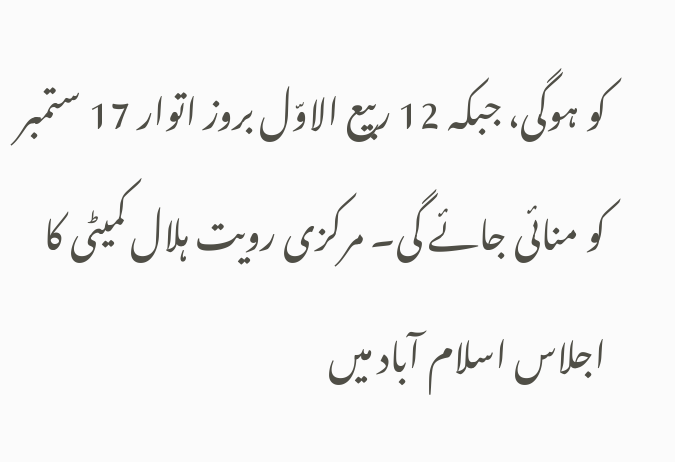کو ہوگی، جبکہ 12 ربیع الاوّل بروز اتوار 17 ستمبر کو منائی جائے گی۔ مرکزی رویت ہلال کمیٹی کا اجلاس اسلام آباد میں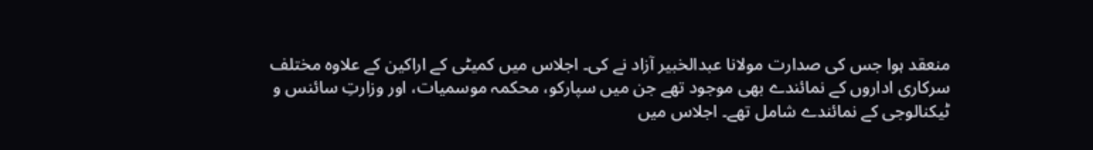منعقد ہوا جس کی صدارت مولانا عبدالخبیر آزاد نے کی۔ اجلاس میں کمیٹی کے اراکین کے علاوہ مختلف سرکاری اداروں کے نمائندے بھی موجود تھے جن میں سپارکو، محکمہ موسمیات، اور وزارتِ سائنس و ٹیکنالوجی کے نمائندے شامل تھے۔ اجلاس میں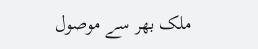ملک بھر سے موصول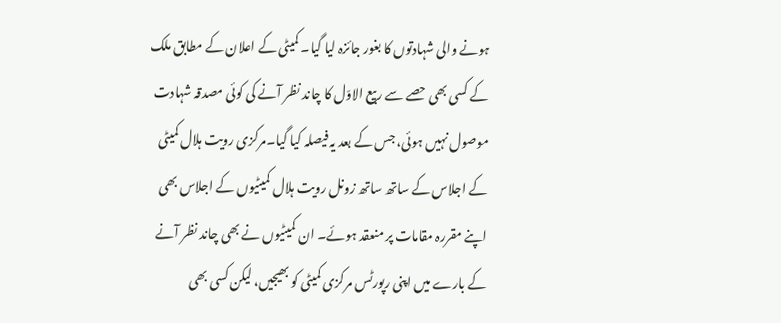ہونے والی شہادتوں کا بغور جائزہ لیا گیا۔ کمیٹی کے اعلان کے مطابق ملک کے کسی بھی حصے سے ربیع الاوّل کا چاند نظر آنے کی کوئی مصدقہ شہادت موصول نہیں ہوئی، جس کے بعد یہ فیصلہ کیا گیا۔مرکزی رویت ہلال کمیٹی کے اجلاس کے ساتھ ساتھ زونل رویت ہلال کمیٹیوں کے اجلاس بھی اپنے مقررہ مقامات پر منعقد ہوئے۔ ان کمیٹیوں نے بھی چاند نظر آنے کے بارے میں اپنی رپورٹس مرکزی کمیٹی کو بھیجیں، لیکن کسی بھی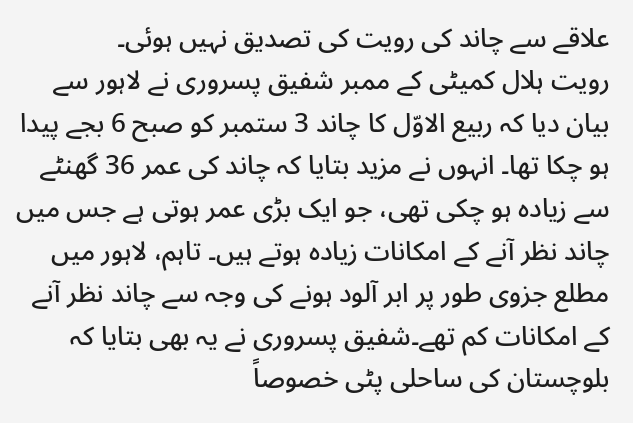علاقے سے چاند کی رویت کی تصدیق نہیں ہوئی۔
رویت ہلال کمیٹی کے ممبر شفیق پسروری نے لاہور سے بیان دیا کہ ربیع الاوّل کا چاند 3 ستمبر کو صبح 6 بجے پیدا ہو چکا تھا۔ انہوں نے مزید بتایا کہ چاند کی عمر 36 گھنٹے سے زیادہ ہو چکی تھی، جو ایک بڑی عمر ہوتی ہے جس میں چاند نظر آنے کے امکانات زیادہ ہوتے ہیں۔ تاہم، لاہور میں مطلع جزوی طور پر ابر آلود ہونے کی وجہ سے چاند نظر آنے کے امکانات کم تھے۔شفیق پسروری نے یہ بھی بتایا کہ بلوچستان کی ساحلی پٹی خصوصاً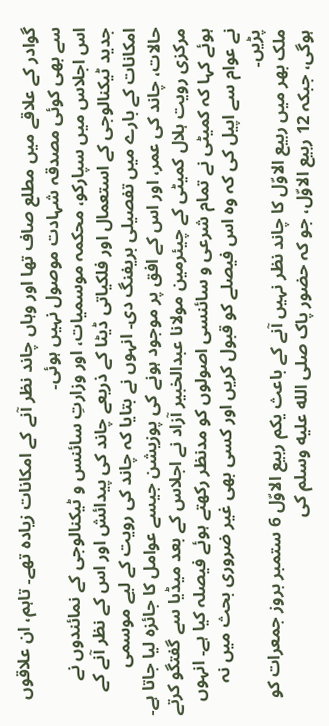گوادر کے علاقے میں مطلع صاف تھا اور وہاں چاند نظر آنے کے امکانات زیادہ تھے۔ تاہم، ان علاقوں سے بھی کوئی مصدقہ شہادت موصول نہیں ہوئی۔
اس اجلاس میں سپارکو، محکمہ موسمیات، اور وزارتِ سائنس و ٹیکنالوجی کے نمائندوں نے جدید ٹیکنالوجی کے استعمال اور فلکیاتی ڈیٹا کے ذریعے چاند کی پیدائش اور اس کے نظر آنے کے امکانات کے بارے میں تفصیلی بریفنگ دی۔ انہوں نے بتایا کہ چاند کی رویت کے لیے موسمی حالات، چاند کی عمر، اور اس کے افق پر موجود ہونے کی پوزیشن جیسے عوامل کا جائزہ لیا جاتا ہے۔ مرکزی رویت ہلال کمیٹی کے چیئرمین مولانا عبدالخبیر آزاد نے اجلاس کے بعد میڈیا سے گفتگو کرتے ہوئے کہا کہ کمیٹی نے تمام شرعی و سائنسی اصولوں کو مدنظر رکھتے ہوئے فیصلہ کیا ہے۔ انہوں نے عوام سے اپیل کی کہ وہ اس فیصلے کو قبول کریں اور کسی بھی غیر ضروری بحث میں نہ پڑیں۔
ملک بھر میں ربیع الاوّل کا چاند نظر نہیں آنے کے باعث یکم ربیع الاوّل 6 ستمبر بروز جمعرات کو ہوگی، جبکہ 12 ربیع الاوّل، جو کہ حضور پاک صلى الله عليه وسلم کی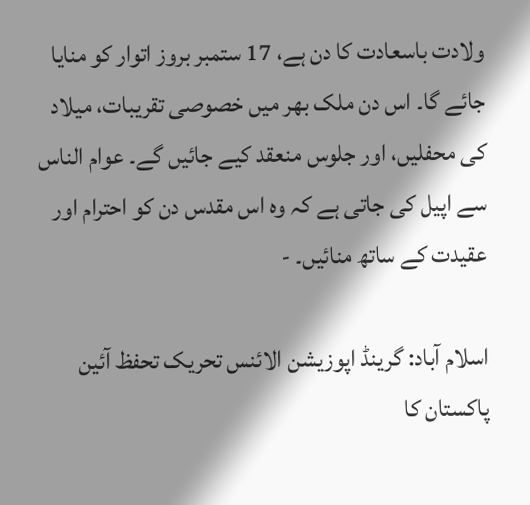ولادت باسعادت کا دن ہے، 17 ستمبر بروز اتوار کو منایا جائے گا۔ اس دن ملک بھر میں خصوصی تقریبات، میلاد کی محفلیں، اور جلوس منعقد کیے جائیں گے۔ عوام الناس سے اپیل کی جاتی ہے کہ وہ اس مقدس دن کو احترام اور عقیدت کے ساتھ منائیں۔ -

اسلام آباد: گرینڈ اپوزیشن الائنس تحریک تحفظ آئین پاکستان کا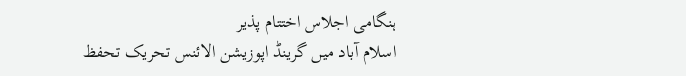ہنگامی اجلاس اختتام پذیر
اسلام آباد میں گرینڈ اپوزیشن الائنس تحریک تحفظ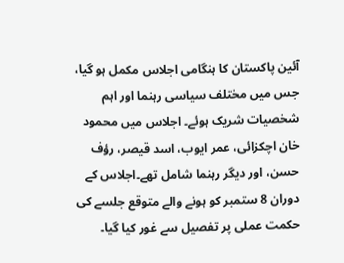آئین پاکستان کا ہنگامی اجلاس مکمل ہو گیا، جس میں مختلف سیاسی رہنما اور اہم شخصیات شریک ہوئے۔ اجلاس میں محمود خان اچکزائی، عمر ایوب، اسد قیصر، رؤف حسن، اور دیگر رہنما شامل تھے۔اجلاس کے دوران 8 ستمبر کو ہونے والے متوقع جلسے کی حکمت عملی پر تفصیل سے غور کیا گیا۔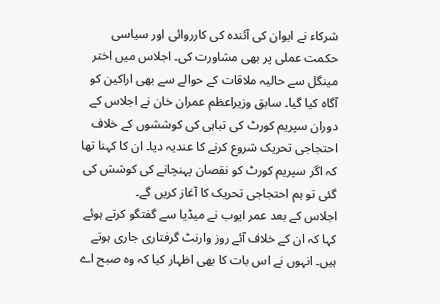شرکاء نے ایوان کی آئندہ کی کارروائی اور سیاسی حکمت عملی پر بھی مشاورت کی۔ اجلاس میں اختر مینگل سے حالیہ ملاقات کے حوالے سے بھی اراکین کو آگاہ کیا گیا۔ سابق وزیراعظم عمران خان نے اجلاس کے دوران سپریم کورٹ کی تباہی کی کوششوں کے خلاف احتجاجی تحریک شروع کرنے کا عندیہ دیا۔ ان کا کہنا تھا کہ اگر سپریم کورٹ کو نقصان پہنچانے کی کوشش کی گئی تو ہم احتجاجی تحریک کا آغاز کریں گے۔
اجلاس کے بعد عمر ایوب نے میڈیا سے گفتگو کرتے ہوئے کہا کہ ان کے خلاف آئے روز وارنٹ گرفتاری جاری ہوتے ہیں۔ انہوں نے اس بات کا بھی اظہار کیا کہ وہ صبح اے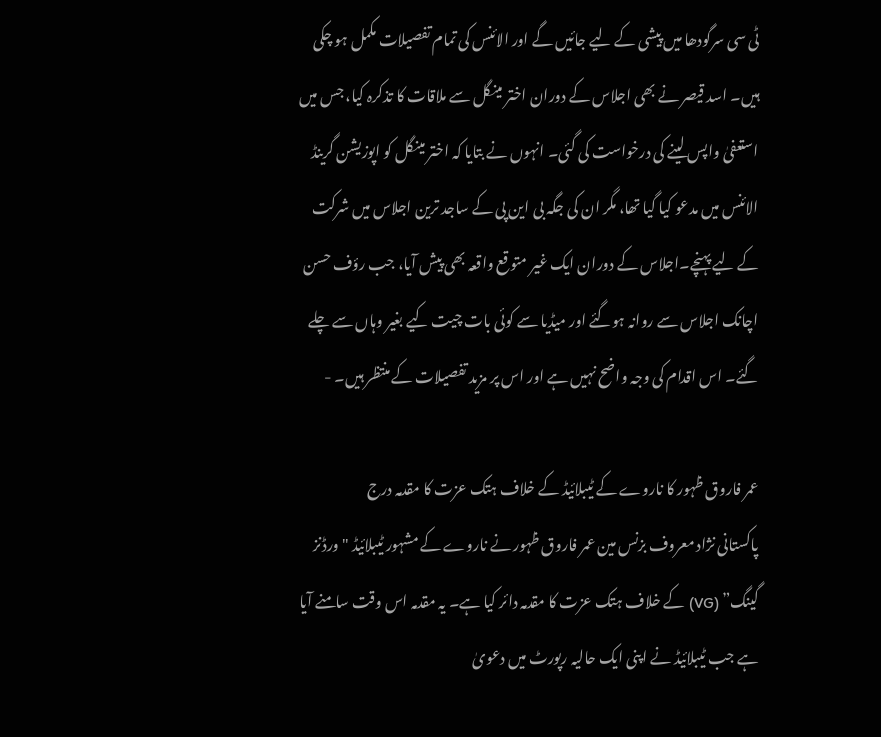ٹی سی سرگودھا میں پیشی کے لیے جائیں گے اور الائنس کی تمام تفصیلات مکمل ہو چکی ہیں۔ اسد قیصر نے بھی اجلاس کے دوران اختر مینگل سے ملاقات کا تذکرہ کیا، جس میں استعفیٰ واپس لینے کی درخواست کی گئی۔ انہوں نے بتایا کہ اختر مینگل کو اپوزیشن گرینڈ الائنس میں مدعو کیا گیا تھا، مگر ان کی جگہ بی این پی کے ساجد ترین اجلاس میں شرکت کے لیے پہنچے۔اجلاس کے دوران ایک غیر متوقع واقعہ بھی پیش آیا، جب رؤف حسن اچانک اجلاس سے روانہ ہوگئے اور میڈیا سے کوئی بات چیت کیے بغیر وہاں سے چلے گئے۔ اس اقدام کی وجہ واضح نہیں ہے اور اس پر مزید تفصیلات کے منتظر ہیں۔ -

عمر فاروق ظہور کا ناروے کے ٹیبلائیڈ کے خلاف ہتک عزت کا مقدمہ درج
پاکستانی نژاد معروف بزنس مین عمر فاروق ظہور نے ناروے کے مشہور ٹیبلائیڈ "ورڈنز گینگ” (VG) کے خلاف ہتک عزت کا مقدمہ دائر کیا ہے۔ یہ مقدمہ اس وقت سامنے آیا ہے جب ٹیبلائیڈ نے اپنی ایک حالیہ رپورٹ میں دعویٰ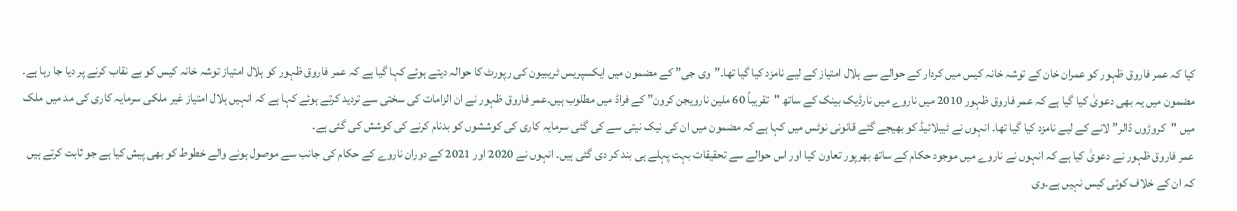کیا کہ عمر فاروق ظہور کو عمران خان کے توشہ خانہ کیس میں کردار کے حوالے سے ہلال امتیاز کے لیے نامزد کیا گیا تھا۔”وی جی” کے مضمون میں ایکسپریس ٹریبیون کی رپورٹ کا حوالہ دیتے ہوئے کہا گیا ہے کہ عمر فاروق ظہور کو ہلال امتیاز توشہ خانہ کیس کو بے نقاب کرنے پر دیا جا رہا ہے۔ مضمون میں یہ بھی دعویٰ کیا گیا ہے کہ عمر فاروق ظہور 2010 میں ناروے میں نارڈیک بینک کے ساتھ "تقریباً 60 ملین نارویجن کرون” کے فراڈ میں مطلوب ہیں۔عمر فاروق ظہور نے ان الزامات کی سختی سے تردید کرتے ہوئے کہا ہے کہ انہیں ہلال امتیاز غیر ملکی سرمایہ کاری کی مد میں ملک میں "کروڑوں ڈالر” لانے کے لیے نامزد کیا گیا تھا۔ انہوں نے ٹیبلائیڈ کو بھیجے گئے قانونی نوٹس میں کہا ہے کہ مضمون میں ان کی نیک نیتی سے کی گئی سرمایہ کاری کی کوششوں کو بدنام کرنے کی کوشش کی گئی ہے۔
عمر فاروق ظہور نے دعویٰ کیا ہے کہ انہوں نے ناروے میں موجود حکام کے ساتھ بھرپور تعاون کیا اور اس حوالے سے تحقیقات بہت پہلے ہی بند کر دی گئی ہیں۔ انہوں نے 2020 اور 2021 کے دوران ناروے کے حکام کی جانب سے موصول ہونے والے خطوط کو بھی پیش کیا ہے جو ثابت کرتے ہیں کہ ان کے خلاف کوئی کیس نہیں ہے۔وی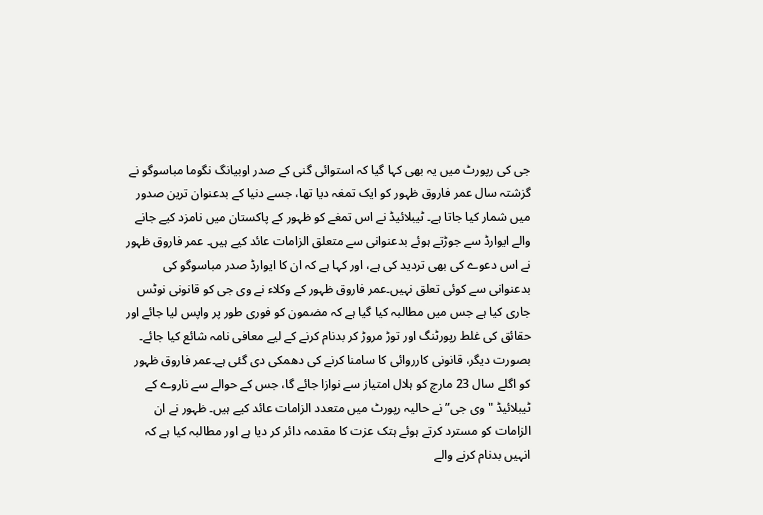جی کی رپورٹ میں یہ بھی کہا گیا کہ استوائی گنی کے صدر اوبیانگ نگوما مباسوگو نے گزشتہ سال عمر فاروق ظہور کو ایک تمغہ دیا تھا، جسے دنیا کے بدعنوان ترین صدور میں شمار کیا جاتا ہے۔ ٹیبلائیڈ نے اس تمغے کو ظہور کے پاکستان میں نامزد کیے جانے والے ایوارڈ سے جوڑتے ہوئے بدعنوانی سے متعلق الزامات عائد کیے ہیں۔ عمر فاروق ظہور نے اس دعوے کی بھی تردید کی ہے، اور کہا ہے کہ ان کا ایوارڈ صدر مباسوگو کی بدعنوانی سے کوئی تعلق نہیں۔عمر فاروق ظہور کے وکلاء نے وی جی کو قانونی نوٹس جاری کیا ہے جس میں مطالبہ کیا گیا ہے کہ مضمون کو فوری طور پر واپس لیا جائے اور حقائق کی غلط رپورٹنگ اور توڑ مروڑ کر بدنام کرنے کے لیے معافی نامہ شائع کیا جائے۔ بصورت دیگر، قانونی کارروائی کا سامنا کرنے کی دھمکی دی گئی ہے۔عمر فاروق ظہور کو اگلے سال 23 مارچ کو ہلال امتیاز سے نوازا جائے گا، جس کے حوالے سے ناروے کے ٹیبلائیڈ "وی جی” نے حالیہ رپورٹ میں متعدد الزامات عائد کیے ہیں۔ ظہور نے ان الزامات کو مسترد کرتے ہوئے ہتک عزت کا مقدمہ دائر کر دیا ہے اور مطالبہ کیا ہے کہ انہیں بدنام کرنے والے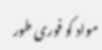مواد کو فوری طور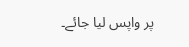پر واپس لیا جائے۔